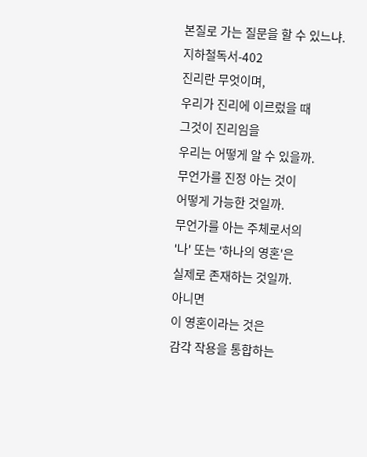본질로 가는 질문을 할 수 있느냐.
지하철독서-402
진리란 무엇이며,
우리가 진리에 이르렀을 때
그것이 진리임을
우리는 어떻게 알 수 있을까.
무언가를 진정 아는 것이
어떻게 가능한 것일까.
무언가를 아는 주체로서의
'나' 또는 '하나의 영혼'은
실제로 존재하는 것일까.
아니면
이 영혼이라는 것은
감각 작용을 통합하는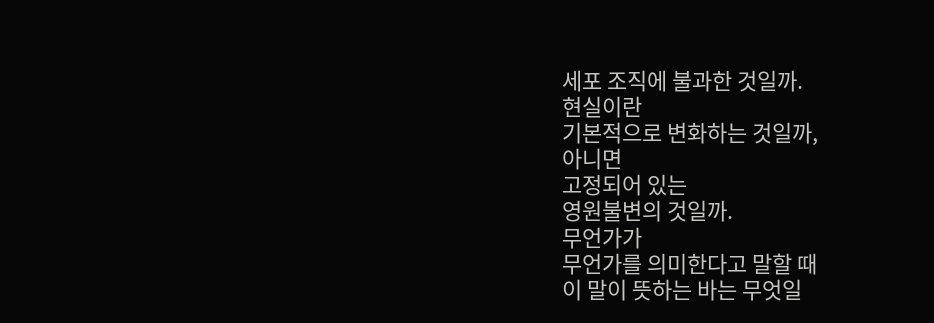세포 조직에 불과한 것일까.
현실이란
기본적으로 변화하는 것일까,
아니면
고정되어 있는
영원불변의 것일까.
무언가가
무언가를 의미한다고 말할 때
이 말이 뜻하는 바는 무엇일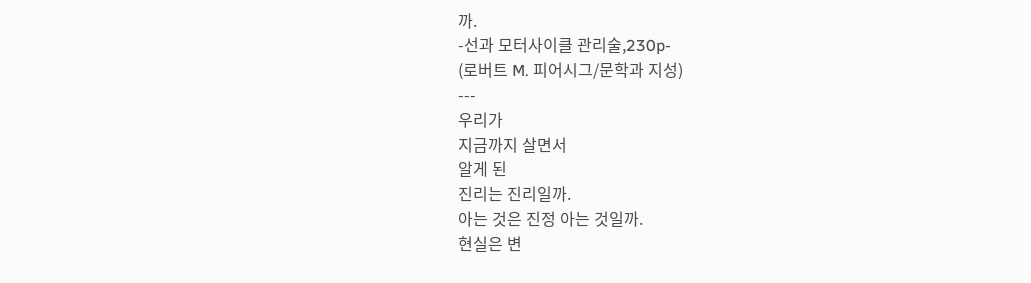까.
-선과 모터사이클 관리술,230p-
(로버트 M. 피어시그/문학과 지성)
---
우리가
지금까지 살면서
알게 된
진리는 진리일까.
아는 것은 진정 아는 것일까.
현실은 변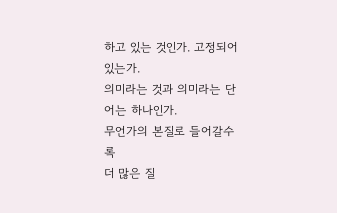하고 있는 것인가. 고정되어 있는가.
의미라는 것과 의미라는 단어는 하나인가.
무언가의 본질로 들어갈수록
더 많은 질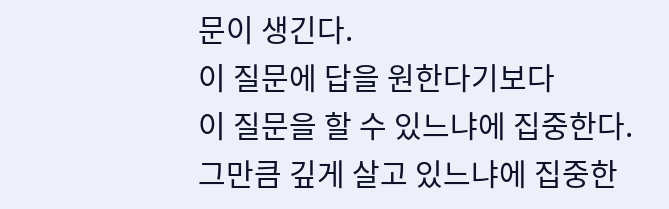문이 생긴다.
이 질문에 답을 원한다기보다
이 질문을 할 수 있느냐에 집중한다.
그만큼 깊게 살고 있느냐에 집중한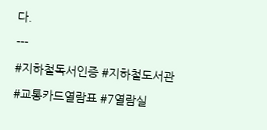다.
---
#지하철독서인증 #지하철도서관
#교통카드열람표 #7열람실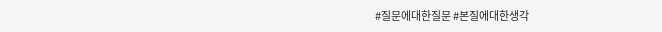#질문에대한질문 #본질에대한생각